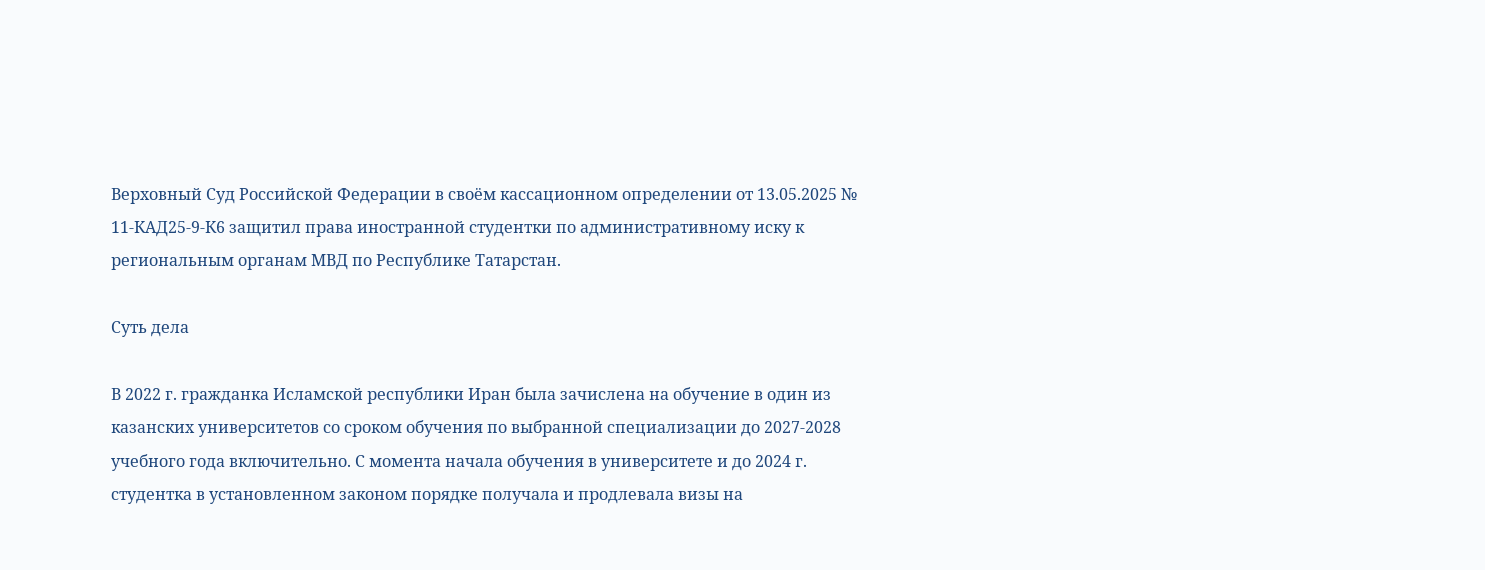Верховный Суд Российской Федерации в своём кассационном определении от 13.05.2025 № 11-КАД25-9-К6 защитил права иностранной студентки по административному иску к региональным органам МВД по Республике Татарстан.

Суть дела

В 2022 г. гражданка Исламской республики Иран была зачислена на обучение в один из казанских университетов со сроком обучения по выбранной специализации до 2027-2028 учебного года включительно. С момента начала обучения в университете и до 2024 г. студентка в установленном законом порядке получала и продлевала визы на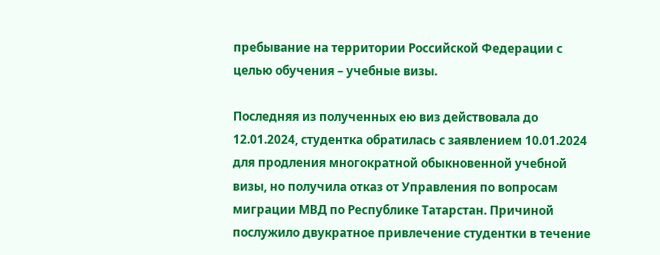пребывание на территории Российской Федерации с целью обучения – учебные визы.

Последняя из полученных ею виз действовала до 12.01.2024, студентка обратилась с заявлением 10.01.2024 для продления многократной обыкновенной учебной визы, но получила отказ от Управления по вопросам миграции МВД по Республике Татарстан. Причиной послужило двукратное привлечение студентки в течение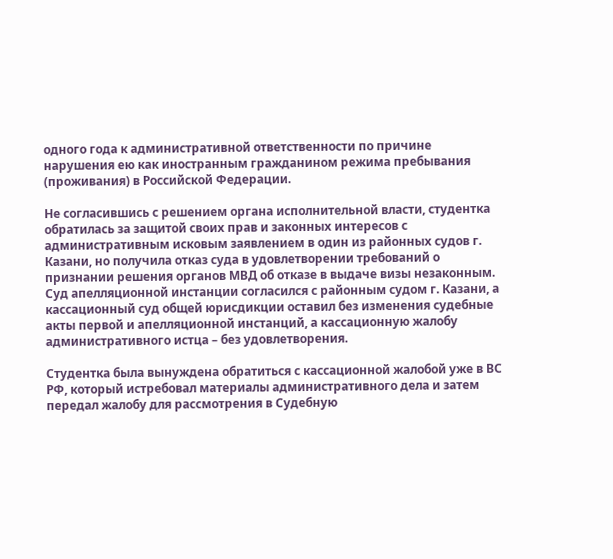одного года к административной ответственности по причине нарушения ею как иностранным гражданином режима пребывания (проживания) в Российской Федерации.

Не согласившись с решением органа исполнительной власти, студентка обратилась за защитой своих прав и законных интересов с административным исковым заявлением в один из районных судов г. Казани, но получила отказ суда в удовлетворении требований о признании решения органов МВД об отказе в выдаче визы незаконным. Суд апелляционной инстанции согласился с районным судом г. Казани, а кассационный суд общей юрисдикции оставил без изменения судебные акты первой и апелляционной инстанций, а кассационную жалобу административного истца – без удовлетворения.

Студентка была вынуждена обратиться с кассационной жалобой уже в ВС РФ, который истребовал материалы административного дела и затем передал жалобу для рассмотрения в Судебную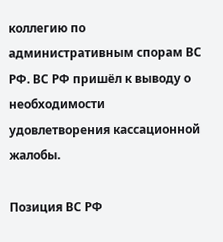коллегию по административным спорам ВС РФ. ВС РФ пришёл к выводу о необходимости удовлетворения кассационной жалобы.

Позиция ВС РФ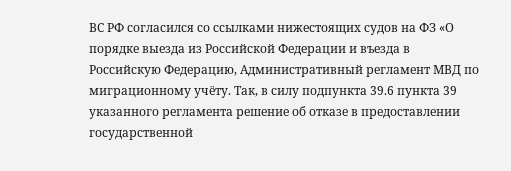ВС РФ согласился со ссылками нижестоящих судов на ФЗ «О порядке выезда из Российской Федерации и въезда в Российскую Федерацию, Административный регламент МВД по миграционному учёту. Так, в силу подпункта 39.6 пункта 39 указанного регламента решение об отказе в предоставлении государственной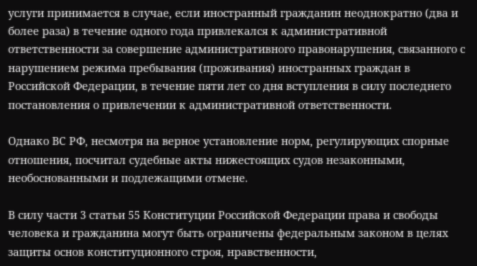услуги принимается в случае, если иностранный гражданин неоднократно (два и более раза) в течение одного года привлекался к административной ответственности за совершение административного правонарушения, связанного с нарушением режима пребывания (проживания) иностранных граждан в Российской Федерации, в течение пяти лет со дня вступления в силу последнего постановления о привлечении к административной ответственности.

Однако ВС РФ, несмотря на верное установление норм, регулирующих спорные отношения, посчитал судебные акты нижестоящих судов незаконными, необоснованными и подлежащими отмене.

В силу части 3 статьи 55 Конституции Российской Федерации права и свободы человека и гражданина могут быть ограничены федеральным законом в целях защиты основ конституционного строя, нравственности,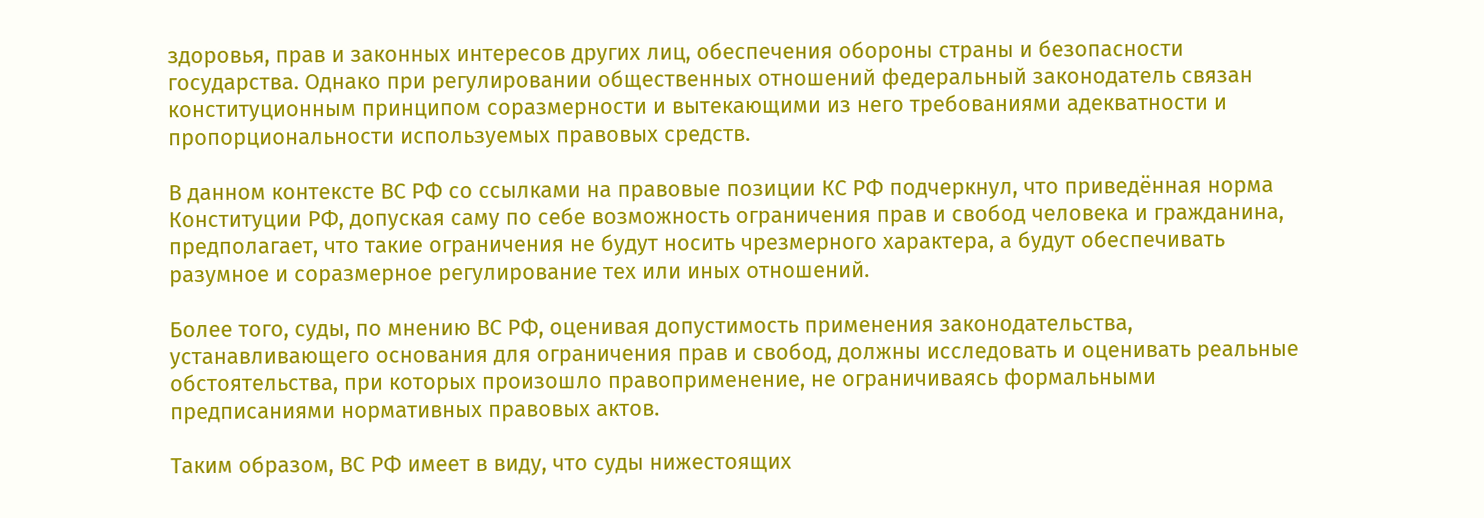здоровья, прав и законных интересов других лиц, обеспечения обороны страны и безопасности государства. Однако при регулировании общественных отношений федеральный законодатель связан конституционным принципом соразмерности и вытекающими из него требованиями адекватности и пропорциональности используемых правовых средств.

В данном контексте ВС РФ со ссылками на правовые позиции КС РФ подчеркнул, что приведённая норма Конституции РФ, допуская саму по себе возможность ограничения прав и свобод человека и гражданина, предполагает, что такие ограничения не будут носить чрезмерного характера, а будут обеспечивать разумное и соразмерное регулирование тех или иных отношений.

Более того, суды, по мнению ВС РФ, оценивая допустимость применения законодательства, устанавливающего основания для ограничения прав и свобод, должны исследовать и оценивать реальные обстоятельства, при которых произошло правоприменение, не ограничиваясь формальными предписаниями нормативных правовых актов.

Таким образом, ВС РФ имеет в виду, что суды нижестоящих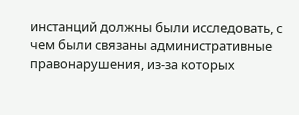инстанций должны были исследовать, с чем были связаны административные правонарушения, из-за которых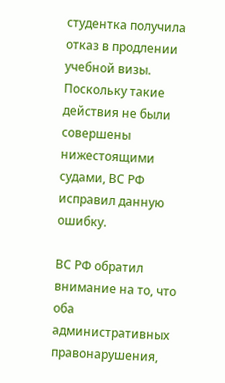студентка получила отказ в продлении учебной визы. Поскольку такие действия не были совершены нижестоящими судами, ВС РФ исправил данную ошибку.

ВС РФ обратил внимание на то, что оба административных правонарушения,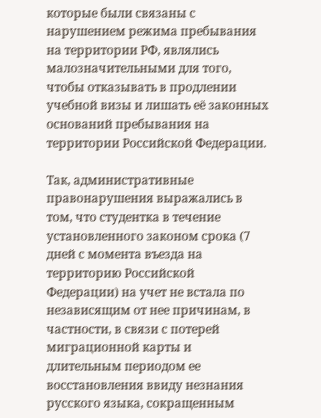которые были связаны с нарушением режима пребывания на территории РФ, являлись малозначительными для того, чтобы отказывать в продлении учебной визы и лишать её законных оснований пребывания на территории Российской Федерации.

Так, административные правонарушения выражались в том, что студентка в течение установленного законом срока (7 дней с момента въезда на территорию Российской Федерации) на учет не встала по независящим от нее причинам, в частности, в связи с потерей миграционной карты и длительным периодом ее восстановления ввиду незнания русского языка, сокращенным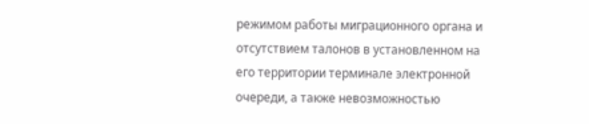режимом работы миграционного органа и отсутствием талонов в установленном на его территории терминале электронной очереди, а также невозможностью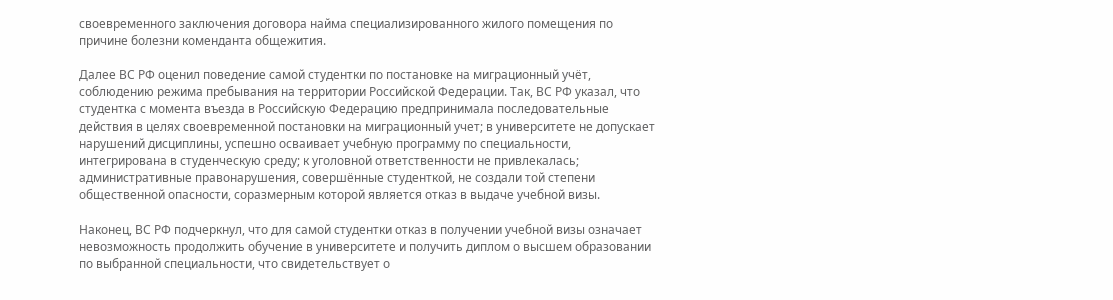своевременного заключения договора найма специализированного жилого помещения по причине болезни коменданта общежития.

Далее ВС РФ оценил поведение самой студентки по постановке на миграционный учёт, соблюдению режима пребывания на территории Российской Федерации. Так, ВС РФ указал, что студентка с момента въезда в Российскую Федерацию предпринимала последовательные действия в целях своевременной постановки на миграционный учет; в университете не допускает нарушений дисциплины, успешно осваивает учебную программу по специальности, интегрирована в студенческую среду; к уголовной ответственности не привлекалась; административные правонарушения, совершённые студенткой, не создали той степени общественной опасности, соразмерным которой является отказ в выдаче учебной визы.

Наконец, ВС РФ подчеркнул, что для самой студентки отказ в получении учебной визы означает невозможность продолжить обучение в университете и получить диплом о высшем образовании по выбранной специальности, что свидетельствует о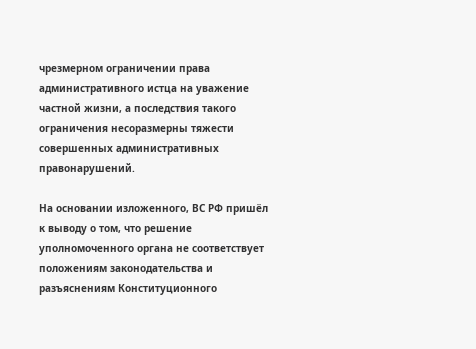чрезмерном ограничении права административного истца на уважение частной жизни, а последствия такого ограничения несоразмерны тяжести совершенных административных правонарушений.

На основании изложенного, ВС РФ пришёл к выводу о том, что решение уполномоченного органа не соответствует положениям законодательства и разъяснениям Конституционного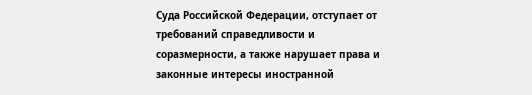Суда Российской Федерации, отступает от требований справедливости и соразмерности, а также нарушает права и законные интересы иностранной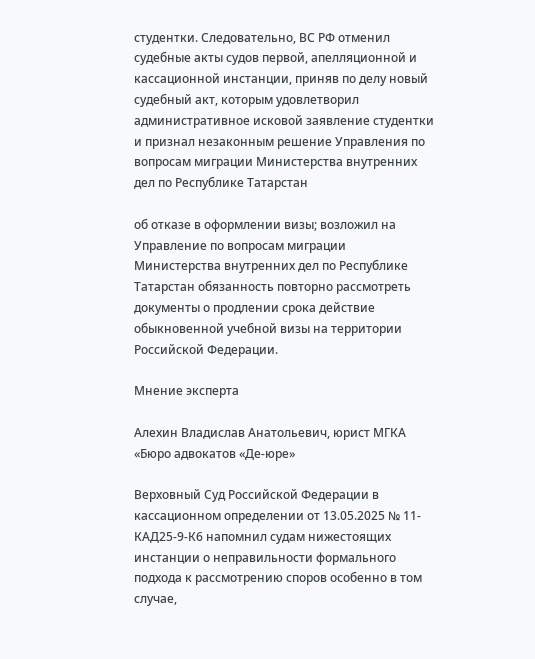студентки. Следовательно, ВС РФ отменил судебные акты судов первой, апелляционной и кассационной инстанции, приняв по делу новый судебный акт, которым удовлетворил административное исковой заявление студентки и признал незаконным решение Управления по вопросам миграции Министерства внутренних дел по Республике Татарстан

об отказе в оформлении визы; возложил на Управление по вопросам миграции Министерства внутренних дел по Республике Татарстан обязанность повторно рассмотреть документы о продлении срока действие обыкновенной учебной визы на территории Российской Федерации.

Мнение эксперта

Алехин Владислав Анатольевич, юрист МГКА «Бюро адвокатов «Де-юре»

Верховный Суд Российской Федерации в кассационном определении от 13.05.2025 № 11-КАД25-9-К6 напомнил судам нижестоящих инстанции о неправильности формального подхода к рассмотрению споров особенно в том случае,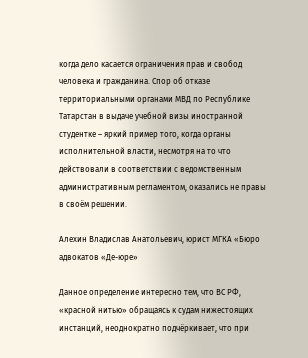когда дело касается ограничения прав и свобод человека и гражданина. Спор об отказе территориальными органами МВД по Республике Татарстан в выдаче учебной визы иностранной студентке – яркий пример того, когда органы исполнительной власти, несмотря на то что действовали в соответствии с ведомственным административным регламентом, оказались не правы в своём решении.

Алехин Владислав Анатольевич, юрист МГКА «Бюро адвокатов «Де-юре»

Данное определение интересно тем, что ВС РФ, «красной нитью» обращаясь к судам нижестоящих инстанций, неоднократно подчёркивает, что при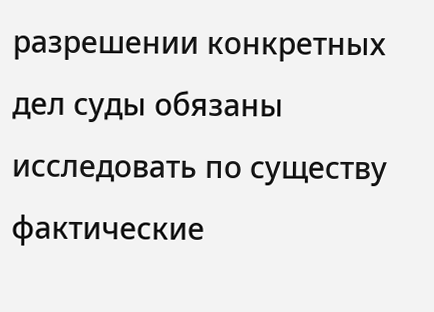разрешении конкретных дел суды обязаны исследовать по существу фактические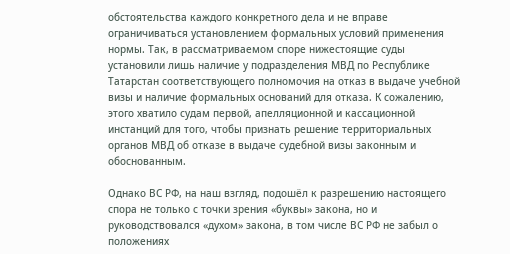обстоятельства каждого конкретного дела и не вправе ограничиваться установлением формальных условий применения нормы. Так, в рассматриваемом споре нижестоящие суды установили лишь наличие у подразделения МВД по Республике Татарстан соответствующего полномочия на отказ в выдаче учебной визы и наличие формальных оснований для отказа. К сожалению, этого хватило судам первой, апелляционной и кассационной инстанций для того, чтобы признать решение территориальных органов МВД об отказе в выдаче судебной визы законным и обоснованным.

Однако ВС РФ, на наш взгляд, подошёл к разрешению настоящего спора не только с точки зрения «буквы» закона, но и руководствовался «духом» закона, в том числе ВС РФ не забыл о положениях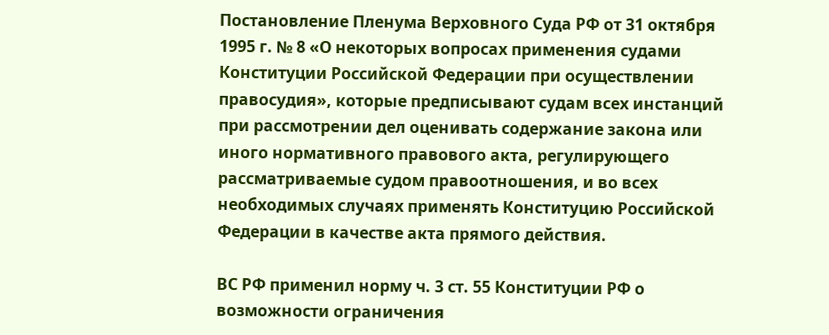Постановление Пленума Верховного Суда РФ от 31 октября 1995 г. № 8 «О некоторых вопросах применения судами Конституции Российской Федерации при осуществлении правосудия», которые предписывают судам всех инстанций при рассмотрении дел оценивать содержание закона или иного нормативного правового акта, регулирующего рассматриваемые судом правоотношения, и во всех необходимых случаях применять Конституцию Российской Федерации в качестве акта прямого действия.

ВС РФ применил норму ч. 3 ст. 55 Конституции РФ о возможности ограничения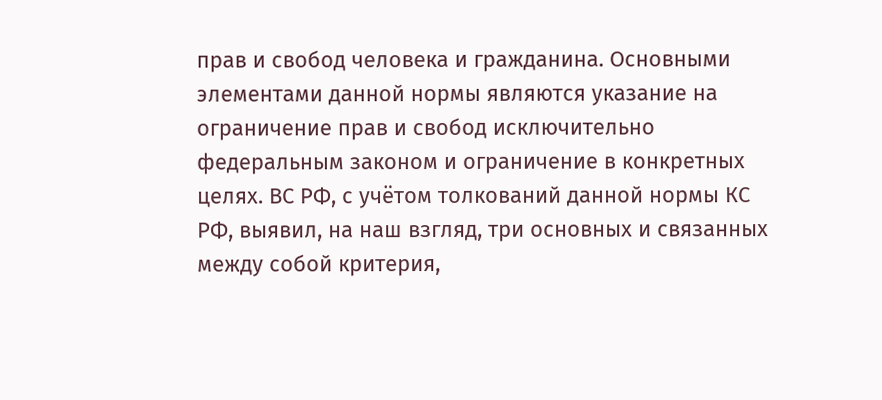прав и свобод человека и гражданина. Основными элементами данной нормы являются указание на ограничение прав и свобод исключительно федеральным законом и ограничение в конкретных целях. ВС РФ, с учётом толкований данной нормы КС РФ, выявил, на наш взгляд, три основных и связанных между собой критерия,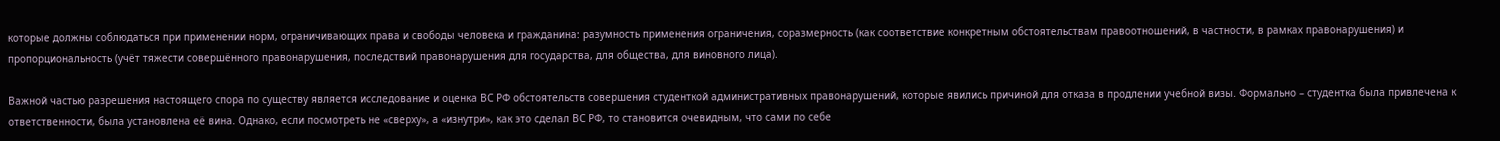которые должны соблюдаться при применении норм, ограничивающих права и свободы человека и гражданина: разумность применения ограничения, соразмерность (как соответствие конкретным обстоятельствам правоотношений, в частности, в рамках правонарушения) и пропорциональность (учёт тяжести совершённого правонарушения, последствий правонарушения для государства, для общества, для виновного лица).

Важной частью разрешения настоящего спора по существу является исследование и оценка ВС РФ обстоятельств совершения студенткой административных правонарушений, которые явились причиной для отказа в продлении учебной визы. Формально – студентка была привлечена к ответственности, была установлена её вина. Однако, если посмотреть не «сверху», а «изнутри», как это сделал ВС РФ, то становится очевидным, что сами по себе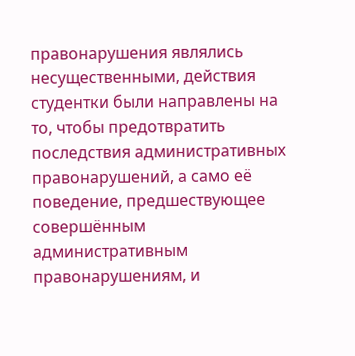правонарушения являлись несущественными, действия студентки были направлены на то, чтобы предотвратить последствия административных правонарушений, а само её поведение, предшествующее совершённым административным правонарушениям, и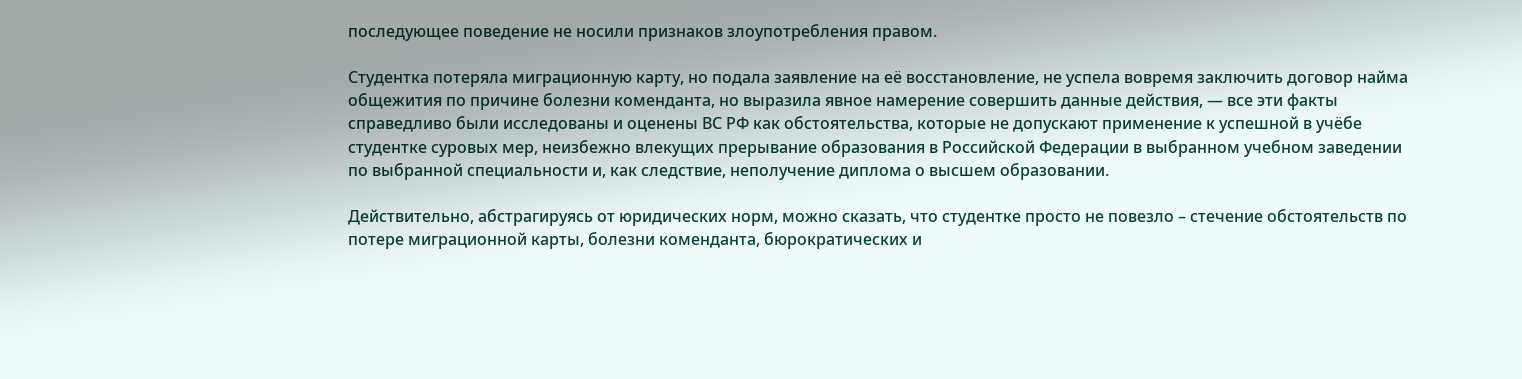последующее поведение не носили признаков злоупотребления правом.

Студентка потеряла миграционную карту, но подала заявление на её восстановление, не успела вовремя заключить договор найма общежития по причине болезни коменданта, но выразила явное намерение совершить данные действия, — все эти факты справедливо были исследованы и оценены ВС РФ как обстоятельства, которые не допускают применение к успешной в учёбе студентке суровых мер, неизбежно влекущих прерывание образования в Российской Федерации в выбранном учебном заведении по выбранной специальности и, как следствие, неполучение диплома о высшем образовании.

Действительно, абстрагируясь от юридических норм, можно сказать, что студентке просто не повезло – стечение обстоятельств по потере миграционной карты, болезни коменданта, бюрократических и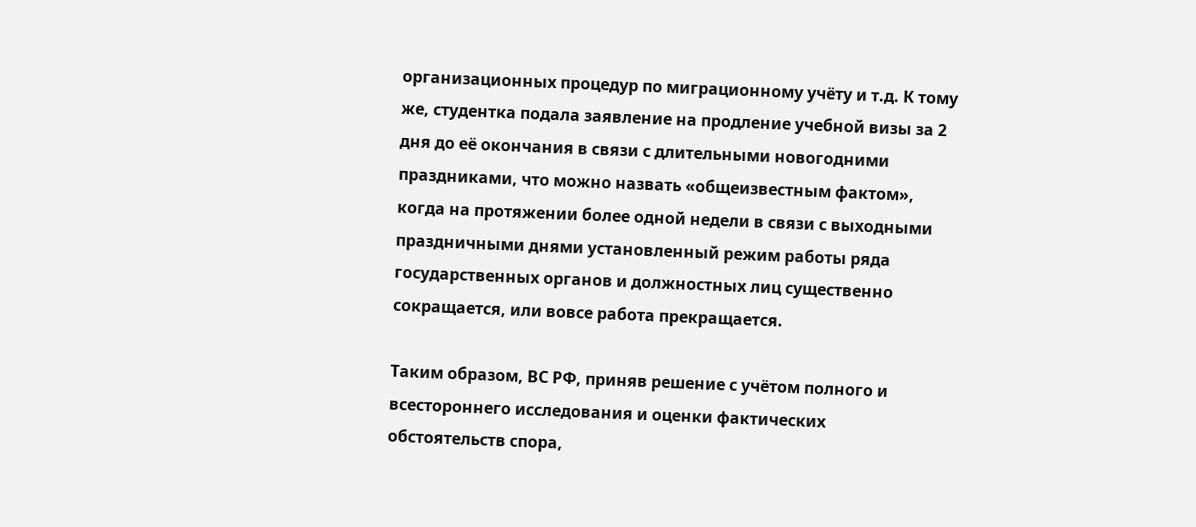организационных процедур по миграционному учёту и т.д. К тому же, студентка подала заявление на продление учебной визы за 2 дня до её окончания в связи с длительными новогодними праздниками, что можно назвать «общеизвестным фактом», когда на протяжении более одной недели в связи с выходными праздничными днями установленный режим работы ряда государственных органов и должностных лиц существенно сокращается, или вовсе работа прекращается.

Таким образом, ВС РФ, приняв решение с учётом полного и всестороннего исследования и оценки фактических обстоятельств спора,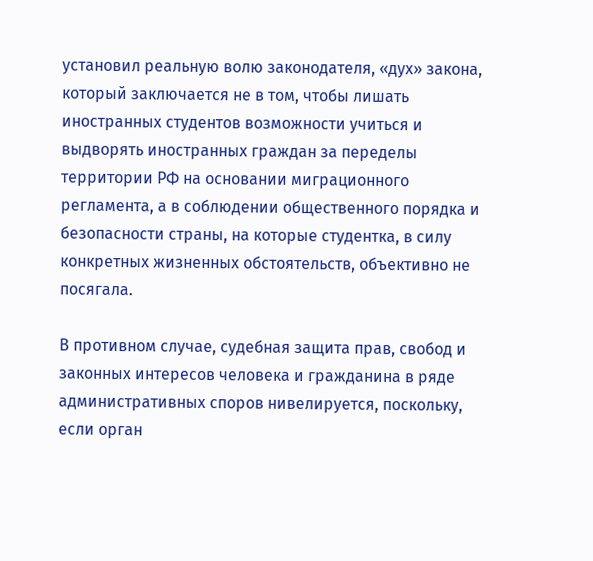установил реальную волю законодателя, «дух» закона, который заключается не в том, чтобы лишать иностранных студентов возможности учиться и выдворять иностранных граждан за переделы территории РФ на основании миграционного регламента, а в соблюдении общественного порядка и безопасности страны, на которые студентка, в силу конкретных жизненных обстоятельств, объективно не посягала.

В противном случае, судебная защита прав, свобод и законных интересов человека и гражданина в ряде административных споров нивелируется, поскольку, если орган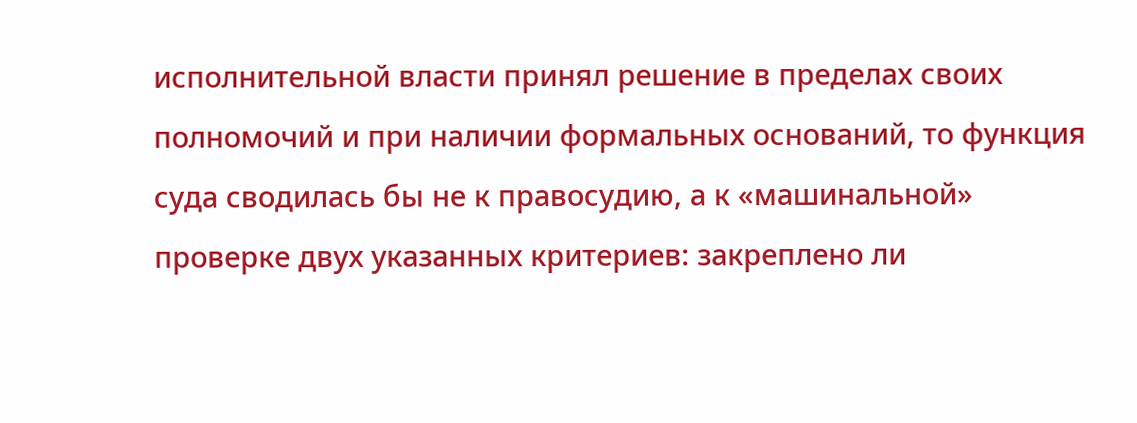исполнительной власти принял решение в пределах своих полномочий и при наличии формальных оснований, то функция суда сводилась бы не к правосудию, а к «машинальной» проверке двух указанных критериев: закреплено ли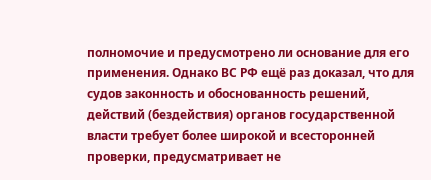полномочие и предусмотрено ли основание для его применения. Однако ВС РФ ещё раз доказал, что для судов законность и обоснованность решений, действий (бездействия) органов государственной власти требует более широкой и всесторонней проверки, предусматривает не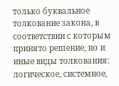только буквальное толкование закона, в соответствии с которым принято решение, но и иные виды толкования: логическое, системное,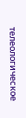телеологическое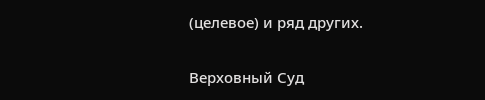(целевое) и ряд других.

Верховный Суд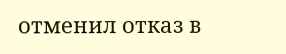отменил отказ в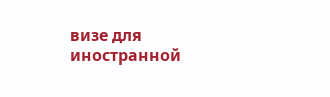визе для иностранной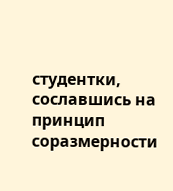студентки, сославшись на принцип соразмерности